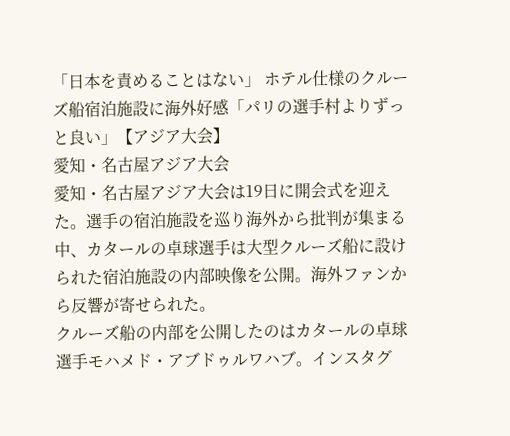「日本を責めることはない」 ホテル仕様のクルーズ船宿泊施設に海外好感「パリの選手村よりずっと良い」【アジア大会】
愛知・名古屋アジア大会
愛知・名古屋アジア大会は19日に開会式を迎えた。選手の宿泊施設を巡り海外から批判が集まる中、カタールの卓球選手は大型クルーズ船に設けられた宿泊施設の内部映像を公開。海外ファンから反響が寄せられた。
クルーズ船の内部を公開したのはカタールの卓球選手モハメド・アブドゥルワハブ。インスタグ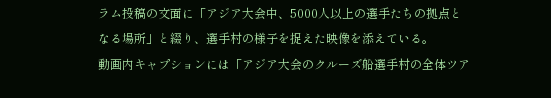ラム投稿の文面に「アジア大会中、5000人以上の選手たちの拠点となる場所」と綴り、選手村の様子を捉えた映像を添えている。
動画内キャプションには「アジア大会のクルーズ船選手村の全体ツア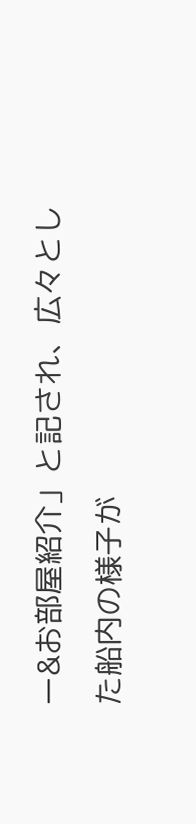ー&お部屋紹介」と記され、広々とした船内の様子が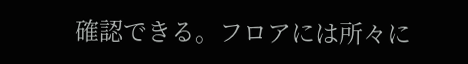確認できる。フロアには所々に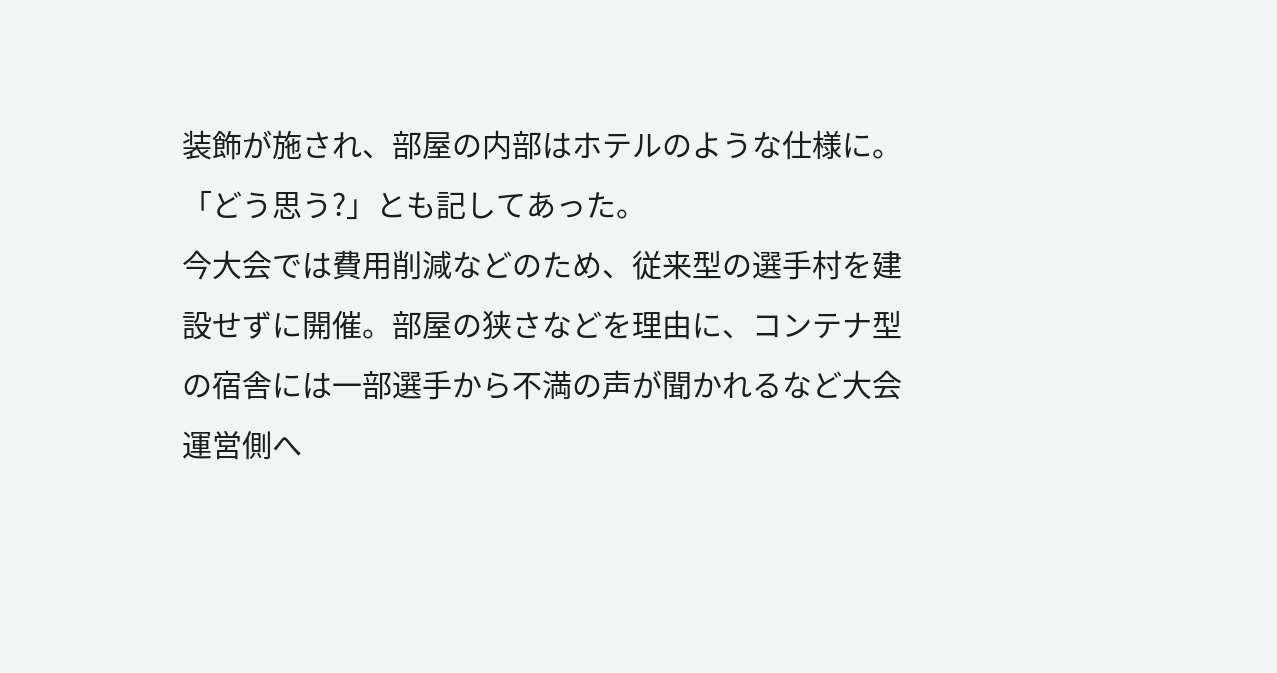装飾が施され、部屋の内部はホテルのような仕様に。「どう思う?」とも記してあった。
今大会では費用削減などのため、従来型の選手村を建設せずに開催。部屋の狭さなどを理由に、コンテナ型の宿舎には一部選手から不満の声が聞かれるなど大会運営側へ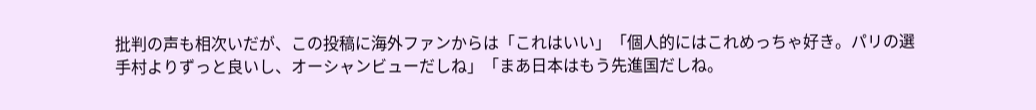批判の声も相次いだが、この投稿に海外ファンからは「これはいい」「個人的にはこれめっちゃ好き。パリの選手村よりずっと良いし、オーシャンビューだしね」「まあ日本はもう先進国だしね。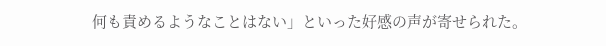何も責めるようなことはない」といった好感の声が寄せられた。